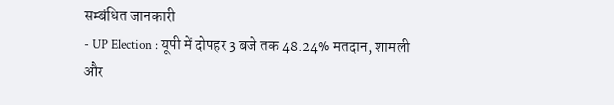सम्बंधित जानकारी
- UP Election : यूपी में दोपहर 3 बजे तक 48.24% मतदान, शामली और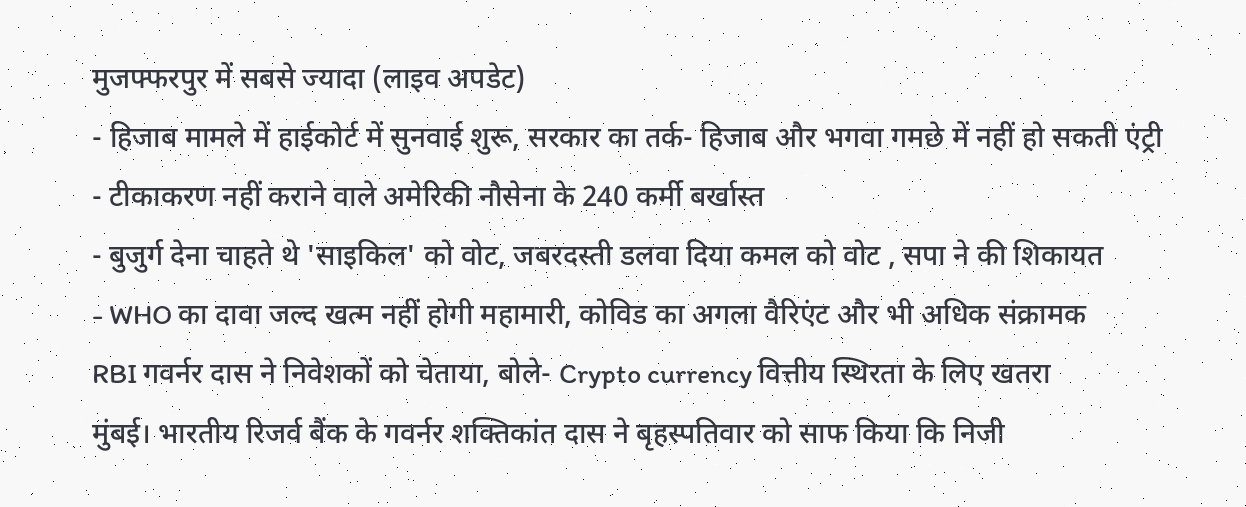मुजफ्फरपुर में सबसे ज्यादा (लाइव अपडेट)
- हिजाब मामले में हाईकोर्ट में सुनवाई शुरू, सरकार का तर्क- हिजाब और भगवा गमछे में नहीं हो सकती एंट्री
- टीकाकरण नहीं कराने वाले अमेरिकी नौसेना के 240 कर्मी बर्खास्त
- बुजुर्ग देना चाहते थे 'साइकिल' को वोट, जबरदस्ती डलवा दिया कमल को वोट , सपा ने की शिकायत
- WHO का दावा जल्द खत्म नहीं होगी महामारी, कोविड का अगला वैरिएंट और भी अधिक संक्रामक
RBI गवर्नर दास ने निवेशकों को चेताया, बोले- Crypto currency वित्तीय स्थिरता के लिए खतरा
मुंबई। भारतीय रिजर्व बैंक के गवर्नर शक्तिकांत दास ने बृहस्पतिवार को साफ किया कि निजी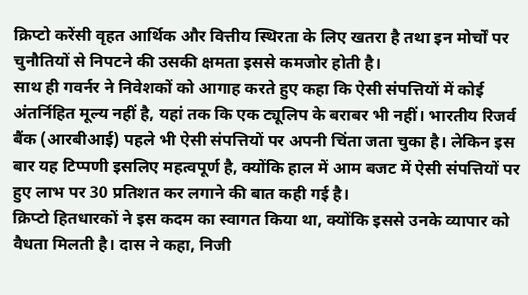क्रिप्टो करेंसी वृहत आर्थिक और वित्तीय स्थिरता के लिए खतरा है तथा इन मोर्चों पर चुनौतियों से निपटने की उसकी क्षमता इससे कमजोर होती है।
साथ ही गवर्नर ने निवेशकों को आगाह करते हुए कहा कि ऐसी संपत्तियों में कोई अंतर्निहित मूल्य नहीं है, यहां तक कि एक ट्यूलिप के बराबर भी नहीं। भारतीय रिजर्व बैंक (आरबीआई) पहले भी ऐसी संपत्तियों पर अपनी चिंता जता चुका है। लेकिन इस बार यह टिप्पणी इसलिए महत्वपूर्ण है, क्योंकि हाल में आम बजट में ऐसी संपत्तियों पर हुए लाभ पर 30 प्रतिशत कर लगाने की बात कही गई है।
क्रिप्टो हितधारकों ने इस कदम का स्वागत किया था, क्योंकि इससे उनके व्यापार को वैधता मिलती है। दास ने कहा, निजी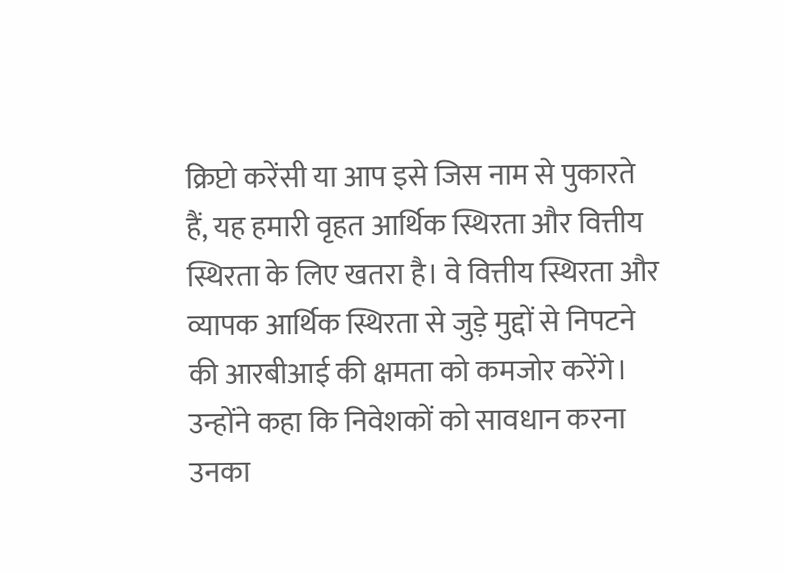क्रिप्टो करेंसी या आप इसे जिस नाम से पुकारते हैं, यह हमारी वृहत आर्थिक स्थिरता और वित्तीय स्थिरता के लिए खतरा है। वे वित्तीय स्थिरता और व्यापक आर्थिक स्थिरता से जुड़े मुद्दों से निपटने की आरबीआई की क्षमता को कमजोर करेंगे।
उन्होंने कहा कि निवेशकों को सावधान करना उनका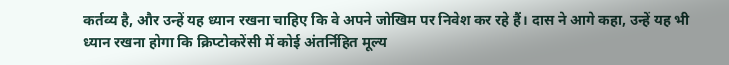कर्तव्य है, और उन्हें यह ध्यान रखना चाहिए कि वे अपने जोखिम पर निवेश कर रहे हैं। दास ने आगे कहा, उन्हें यह भी ध्यान रखना होगा कि क्रिप्टोकरेंसी में कोई अंतर्निहित मूल्य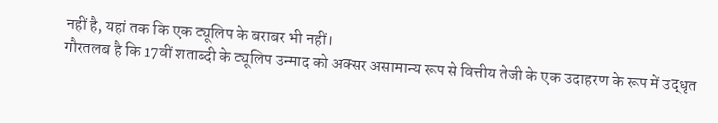नहीं है, यहां तक कि एक ट्यूलिप के बराबर भी नहीं।
गौरतलब है कि 17वीं शताब्दी के ट्यूलिप उन्माद को अक्सर असामान्य रूप से वित्तीय तेजी के एक उदाहरण के रूप में उद्धृत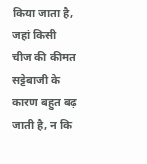किया जाता है, जहां किसी चीज की कीमत सट्टेबाजी के कारण बहुत बढ़ जाती है, न कि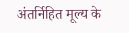अंतर्निहित मूल्य के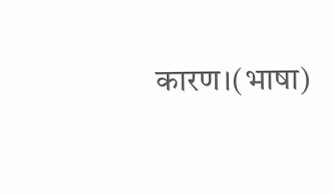कारण।(भाषा)